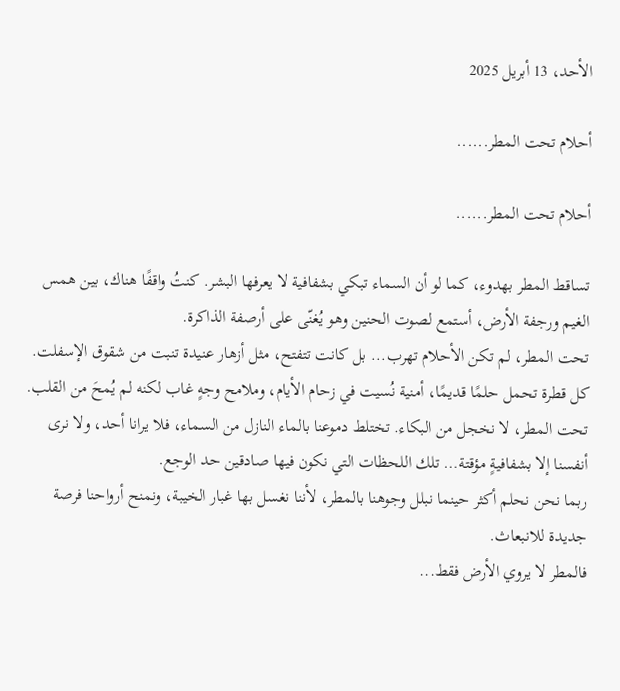الأحد، 13 أبريل 2025

أحلام تحت المطر......

أحلام تحت المطر......

تساقط المطر بهدوء، كما لو أن السماء تبكي بشفافية لا يعرفها البشر. كنتُ واقفًا هناك، بين همس الغيم ورجفة الأرض، أستمع لصوت الحنين وهو يُغنّى على أرصفة الذاكرة.
تحت المطر، لم تكن الأحلام تهرب... بل كانت تتفتح، مثل أزهار عنيدة تنبت من شقوق الإسفلت. كل قطرة تحمل حلمًا قديمًا، أمنية نُسيت في زحام الأيام، وملامح وجهٍ غاب لكنه لم يُمحَ من القلب.
تحت المطر، لا نخجل من البكاء. تختلط دموعنا بالماء النازل من السماء، فلا يرانا أحد، ولا نرى أنفسنا إلا بشفافيةٍ مؤقتة… تلك اللحظات التي نكون فيها صادقين حد الوجع.
ربما نحن نحلم أكثر حينما نبلل وجوهنا بالمطر، لأننا نغسل بها غبار الخيبة، ونمنح أرواحنا فرصة جديدة للانبعاث.
فالمطر لا يروي الأرض فقط...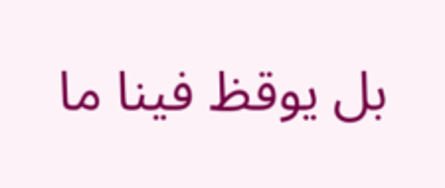بل يوقظ فينا ما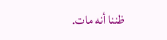ظننا أنه مات.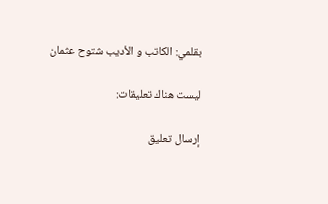بقلمي: الكاتب و الأديب شتوح عثمان

ليست هناك تعليقات:

إرسال تعليق